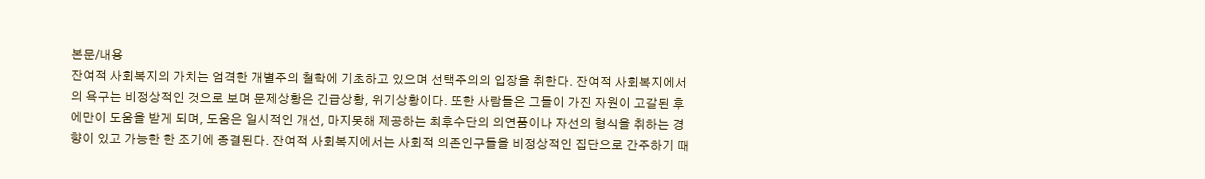본문/내용
잔여적 사회복지의 가치는 엄격한 개별주의 철학에 기초하고 있으며 선택주의의 입장을 취한다. 잔여적 사회복지에서의 욕구는 비정상적인 것으로 보며 문제상황은 긴급상황, 위기상황이다. 또한 사람들은 그들이 가진 자원이 고갈된 후에만이 도움을 받게 되며, 도움은 일시적인 개선, 마지못해 제공하는 최후수단의 의연품이나 자선의 형식을 취하는 경향이 있고 가능한 한 조기에 종결된다. 잔여적 사회복지에서는 사회적 의존인구들을 비정상적인 집단으로 간주하기 때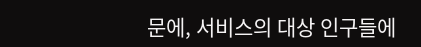문에, 서비스의 대상 인구들에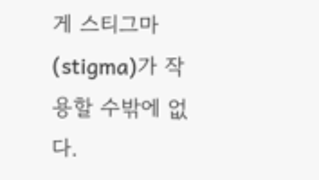게 스티그마(stigma)가 작용할 수밖에 없다.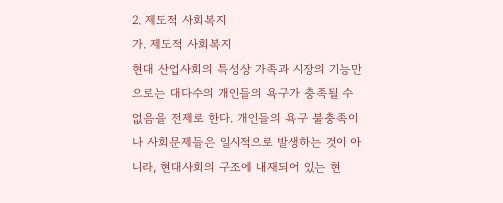2. 제도적 사회복지
가. 제도적 사회복지
현대 산업사회의 특성상 가족과 시장의 기능만으로는 대다수의 개인들의 욕구가 충족될 수 없음을 전제로 한다. 개인들의 욕구 불충족이나 사회문제들은 일시적으로 발생하는 것이 아니라, 현대사회의 구조에 내재되어 있는 현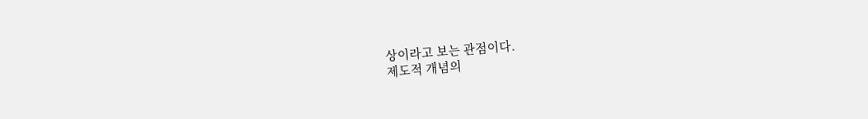상이라고 보는 관점이다.
제도적 개념의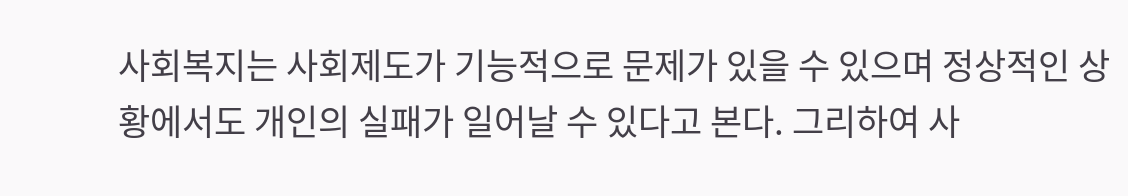사회복지는 사회제도가 기능적으로 문제가 있을 수 있으며 정상적인 상황에서도 개인의 실패가 일어날 수 있다고 본다. 그리하여 사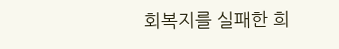회복지를 실패한 희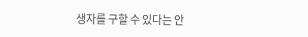생자를 구할 수 있다는 안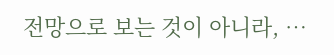전망으로 보는 것이 아니라, …